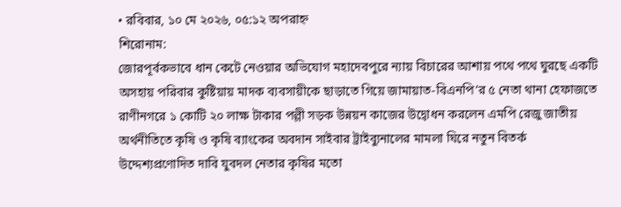• রবিবার, ১০ মে ২০২৬, ০৫:১২ অপরাহ্ন
শিরোনাম:
জোরপূর্বকভাবে ধান কেটে নেওয়ার অভিযোগ মহাদেবপুরে ন্যায় বিচারের আশায় পথে পথে ঘুরছে একটি অসহায় পরিবার কুষ্টিয়ায় মাদক ব্যবসায়ীকে ছাড়াতে গিয়ে জামায়াত-বিএনপি’র ৫ নেতা থানা হেফাজতে রাণীনগরে ১ কোটি ২০ লাক্ষ টাকার পল্লী সড়ক উন্নয়ন কাজের উদ্বোধন করলেন এমপি রেজু জাতীয় অর্থনীতিতে কৃষি ও কৃষি ব্যাংকের অবদান সাইবার ট্রাইব্যুনালের মামলা ঘিরে নতুন বিতর্ক উদ্দেশ্যপ্রণোদিত দাবি যুবদল নেতার কৃষির মতো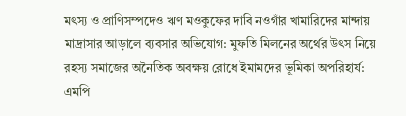মৎস্য ও প্রাণিসম্পদেও ঋণ মওকুফের দাবি নওগাঁর খামারিদের মান্দায় মাদ্রাসার আড়ালে ব্যবসার অভিযোগ: মুফতি মিলনের অর্থের উৎস নিয়ে রহস্য সমাজের অনৈতিক অবক্ষয় রোধে ইমামদের ভূমিকা অপরিহার্য: এমপি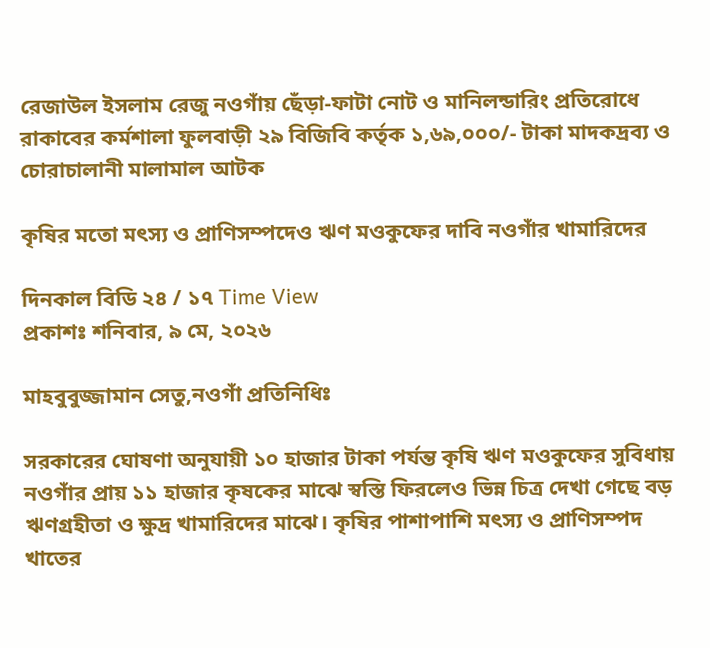রেজাউল ইসলাম রেজু নওগাঁয় ছেঁড়া-ফাটা নোট ও মানিলন্ডারিং প্রতিরোধে রাকাবের কর্মশালা ফুলবাড়ী ২৯ বিজিবি কর্তৃক ১,৬৯,০০০/- টাকা মাদকদ্রব্য ও চোরাচালানী মালামাল আটক

কৃষির মতো মৎস্য ও প্রাণিসম্পদেও ঋণ মওকুফের দাবি নওগাঁর খামারিদের

দিনকাল বিডি ২৪ / ১৭ Time View
প্রকাশঃ শনিবার, ৯ মে, ২০২৬

মাহবুবুজ্জামান সেতু,নওগাঁ প্রতিনিধিঃ

সরকারের ঘোষণা অনুযায়ী ১০ হাজার টাকা পর্যন্ত কৃষি ঋণ মওকুফের সুবিধায় নওগাঁর প্রায় ১১ হাজার কৃষকের মাঝে স্বস্তি ফিরলেও ভিন্ন চিত্র দেখা গেছে বড় ঋণগ্রহীতা ও ক্ষুদ্র খামারিদের মাঝে। কৃষির পাশাপাশি মৎস্য ও প্রাণিসম্পদ খাতের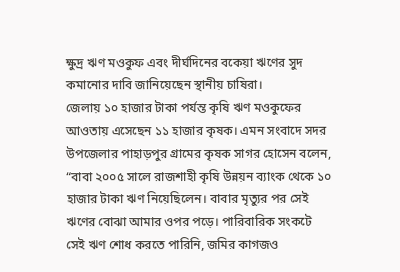ক্ষুদ্র ঋণ মওকুফ এবং দীর্ঘদিনের বকেয়া ঋণের সুদ কমানোর দাবি জানিয়েছেন স্থানীয় চাষিরা।
জেলায় ১০ হাজার টাকা পর্যন্ত কৃষি ঋণ মওকুফের আওতায় এসেছেন ১১ হাজার কৃষক। এমন সংবাদে সদর উপজেলার পাহাড়পুর গ্রামের কৃষক সাগর হোসেন বলেন, “বাবা ২০০৫ সালে রাজশাহী কৃষি উন্নয়ন ব্যাংক থেকে ১০ হাজার টাকা ঋণ নিয়েছিলেন। বাবার মৃত্যুর পর সেই ঋণের বোঝা আমার ওপর পড়ে। পারিবারিক সংকটে সেই ঋণ শোধ করতে পারিনি, জমির কাগজও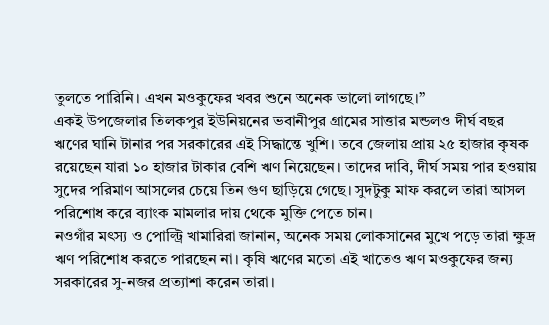তুলতে পারিনি। এখন মওকুফের খবর শুনে অনেক ভালো লাগছে।”
একই উপজেলার তিলকপুর ইউনিয়নের ভবানীপুর গ্রামের সাত্তার মন্ডলও দীর্ঘ বছর ঋণের ঘানি টানার পর সরকারের এই সিদ্ধান্তে খুশি। তবে জেলায় প্রায় ২৫ হাজার কৃষক রয়েছেন যারা ১০ হাজার টাকার বেশি ঋণ নিয়েছেন। তাদের দাবি, দীর্ঘ সময় পার হওয়ায় সুদের পরিমাণ আসলের চেয়ে তিন গুণ ছাড়িয়ে গেছে। সুদটুকু মাফ করলে তারা আসল পরিশোধ করে ব্যাংক মামলার দায় থেকে মুক্তি পেতে চান।
নওগাঁর মৎস্য ও পোল্ট্রি খামারিরা জানান, অনেক সময় লোকসানের মুখে পড়ে তারা ক্ষুদ্র ঋণ পরিশোধ করতে পারছেন না। কৃষি ঋণের মতো এই খাতেও ঋণ মওকুফের জন্য সরকারের সু-নজর প্রত্যাশা করেন তারা।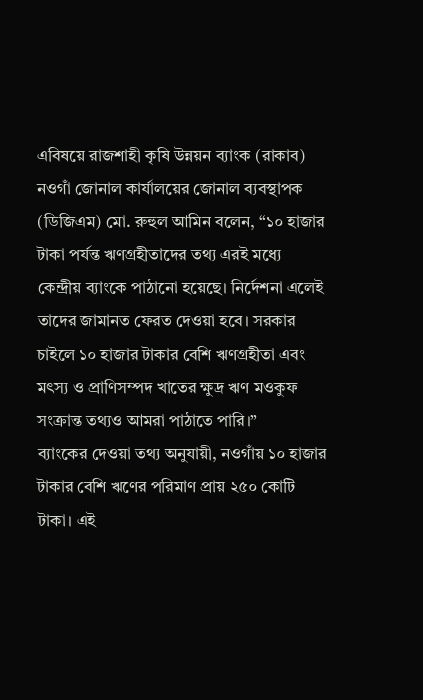এবিষয়ে রাজশাহী কৃষি উন্নয়ন ব্যাংক (রাকাব) নওগাঁ জোনাল কার্যালয়ের জোনাল ব্যবস্থাপক (ডিজিএম) মো. রুহুল আমিন বলেন, “১০ হাজার টাকা পর্যন্ত ঋণগ্রহীতাদের তথ্য এরই মধ্যে কেন্দ্রীয় ব্যাংকে পাঠানো হয়েছে। নির্দেশনা এলেই তাদের জামানত ফেরত দেওয়া হবে। সরকার চাইলে ১০ হাজার টাকার বেশি ঋণগ্রহীতা এবং মৎস্য ও প্রাণিসম্পদ খাতের ক্ষুদ্র ঋণ মওকুফ সংক্রান্ত তথ্যও আমরা পাঠাতে পারি।”
ব্যাংকের দেওয়া তথ্য অনুযায়ী, নওগাঁয় ১০ হাজার টাকার বেশি ঋণের পরিমাণ প্রায় ২৫০ কোটি টাকা। এই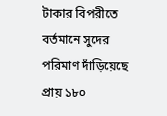টাকার বিপরীতে বর্তমানে সুদের পরিমাণ দাঁড়িয়েছে প্রায় ১৮০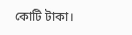কোটি টাকা।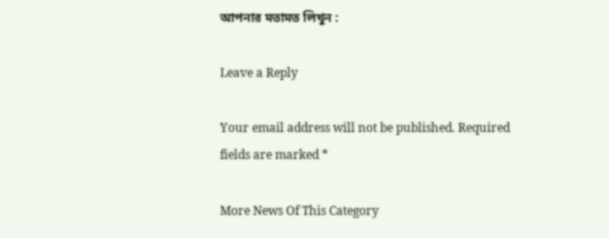আপনার মতামত লিখুন :

Leave a Reply

Your email address will not be published. Required fields are marked *

More News Of This Category